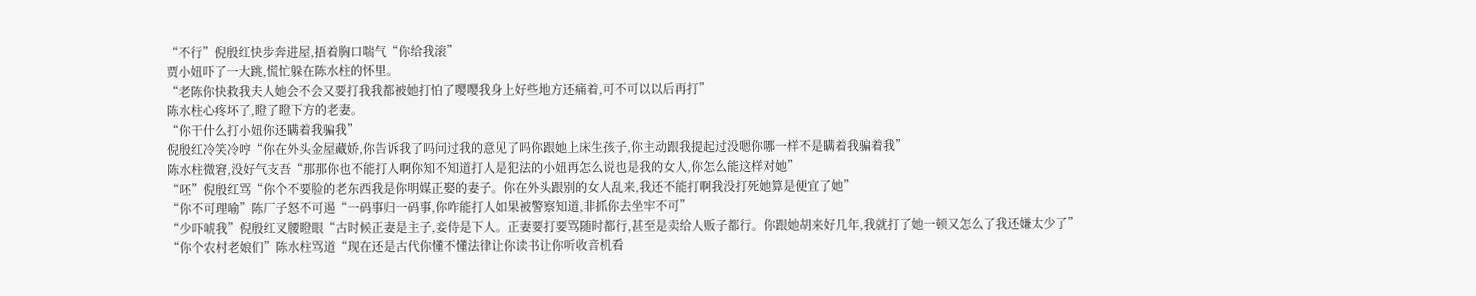“不行”倪殷红快步奔进屋,捂着胸口喘气“你给我滚”
贾小妞吓了一大跳,慌忙躲在陈水柱的怀里。
“老陈你快救我夫人她会不会又要打我我都被她打怕了嘤嘤我身上好些地方还痛着,可不可以以后再打”
陈水柱心疼坏了,瞪了瞪下方的老妻。
“你干什么打小妞你还瞒着我骗我”
倪殷红冷笑冷哼“你在外头金屋藏娇,你告诉我了吗问过我的意见了吗你跟她上床生孩子,你主动跟我提起过没嗯你哪一样不是瞒着我骗着我”
陈水柱微窘,没好气支吾“那那你也不能打人啊你知不知道打人是犯法的小妞再怎么说也是我的女人,你怎么能这样对她”
“呸”倪殷红骂“你个不要脸的老东西我是你明媒正娶的妻子。你在外头跟别的女人乱来,我还不能打啊我没打死她算是便宜了她”
“你不可理喻”陈厂子怒不可遏“一码事归一码事,你咋能打人如果被警察知道,非抓你去坐牢不可”
“少吓唬我”倪殷红叉腰瞪眼“古时候正妻是主子,妾侍是下人。正妻要打要骂随时都行,甚至是卖给人贩子都行。你跟她胡来好几年,我就打了她一顿又怎么了我还嫌太少了”
“你个农村老娘们”陈水柱骂道“现在还是古代你懂不懂法律让你读书让你听收音机看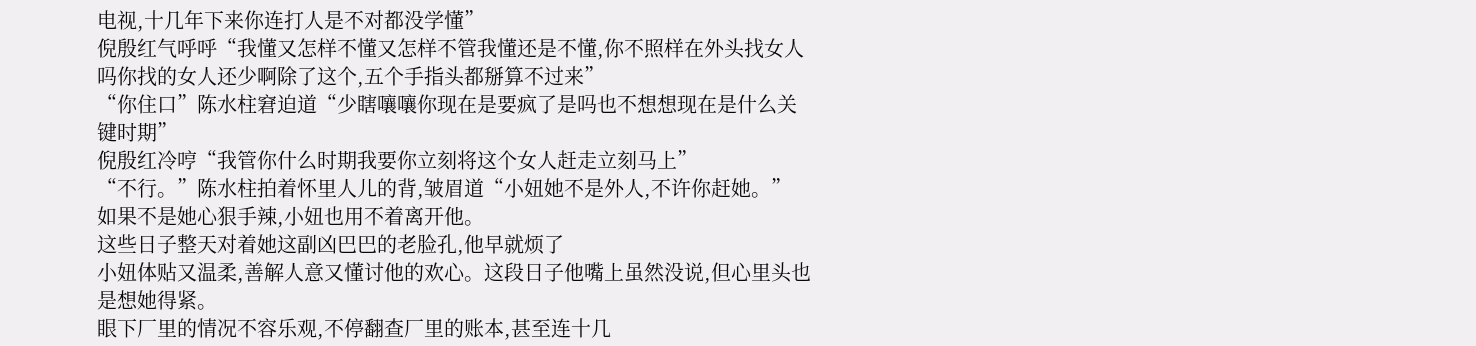电视,十几年下来你连打人是不对都没学懂”
倪殷红气呼呼“我懂又怎样不懂又怎样不管我懂还是不懂,你不照样在外头找女人吗你找的女人还少啊除了这个,五个手指头都掰算不过来”
“你住口”陈水柱窘迫道“少瞎嚷嚷你现在是要疯了是吗也不想想现在是什么关键时期”
倪殷红冷哼“我管你什么时期我要你立刻将这个女人赶走立刻马上”
“不行。”陈水柱拍着怀里人儿的背,皱眉道“小妞她不是外人,不许你赶她。”
如果不是她心狠手辣,小妞也用不着离开他。
这些日子整天对着她这副凶巴巴的老脸孔,他早就烦了
小妞体贴又温柔,善解人意又懂讨他的欢心。这段日子他嘴上虽然没说,但心里头也是想她得紧。
眼下厂里的情况不容乐观,不停翻查厂里的账本,甚至连十几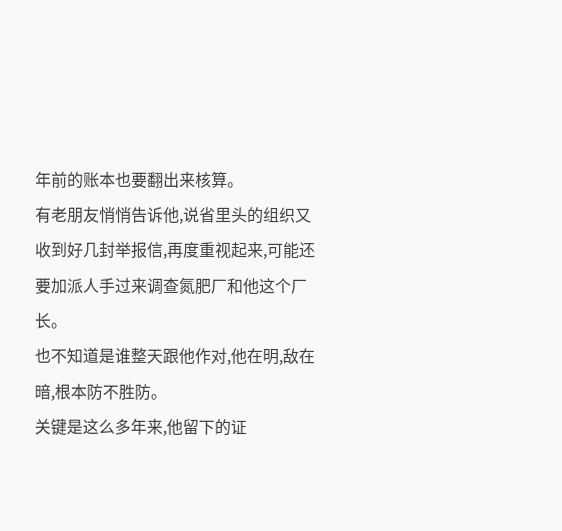年前的账本也要翻出来核算。
有老朋友悄悄告诉他,说省里头的组织又收到好几封举报信,再度重视起来,可能还要加派人手过来调查氮肥厂和他这个厂长。
也不知道是谁整天跟他作对,他在明,敌在暗,根本防不胜防。
关键是这么多年来,他留下的证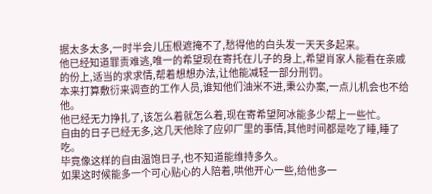据太多太多,一时半会儿压根遮掩不了,愁得他的白头发一天天多起来。
他已经知道罪责难逃,唯一的希望现在寄托在儿子的身上,希望肖家人能看在亲戚的份上,适当的求求情,帮着想想办法,让他能减轻一部分刑罚。
本来打算敷衍来调查的工作人员,谁知他们油米不进,秉公办案,一点儿机会也不给他。
他已经无力挣扎了,该怎么着就怎么着,现在寄希望阿冰能多少帮上一些忙。
自由的日子已经无多,这几天他除了应卯厂里的事情,其他时间都是吃了睡,睡了吃。
毕竟像这样的自由温饱日子,也不知道能维持多久。
如果这时候能多一个可心贴心的人陪着,哄他开心一些,给他多一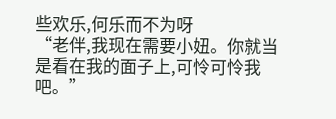些欢乐,何乐而不为呀
“老伴,我现在需要小妞。你就当是看在我的面子上,可怜可怜我吧。”